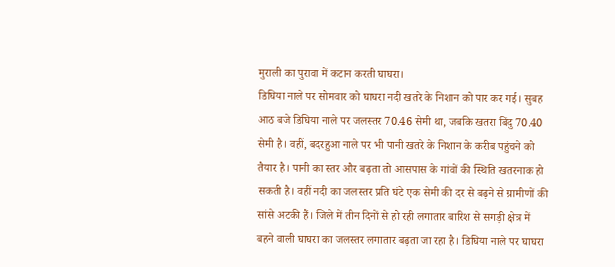मुराली का पुरावा में कटान करती घाघरा।
डिघिया नाले पर सोमवार को घाघरा नदी खतरे के निशान को पार कर गई। सुबह आठ बजे डिघिया नाले पर जलस्तर 70.46 सेमी था, जबकि खतरा बिंदु 70.40 सेमी है। वहीं, बदरहुआ नाले पर भी पानी खतरे के निशान के करीब पहुंचने को तैयार है। पानी का स्तर और बढ़ता तो आसपास के गांवों की स्थिति खतरनाक हो सकती है। वहीं नदी का जलस्तर प्रति घंटे एक सेमी की दर से बढ़ने से ग्रामीणों की सांसे अटकी हैं। जिले में तीन दिनों से हो रही लगातार बारिश से सगड़ी क्षेत्र में बहने वाली घाघरा का जलस्तर लगातार बढ़ता जा रहा है। डिघिया नाले पर घाघरा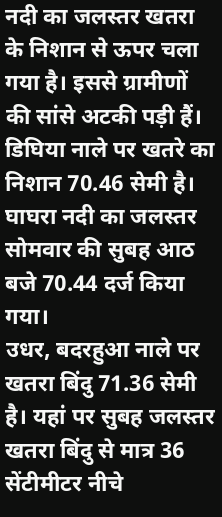नदी का जलस्तर खतरा के निशान से ऊपर चला गया है। इससे ग्रामीणों की सांसे अटकी पड़ी हैं। डिघिया नाले पर खतरे का निशान 70.46 सेमी है। घाघरा नदी का जलस्तर सोमवार की सुबह आठ बजे 70.44 दर्ज किया गया।
उधर, बदरहुआ नाले पर खतरा बिंदु 71.36 सेमी है। यहां पर सुबह जलस्तर खतरा बिंदु से मात्र 36 सेंटीमीटर नीचे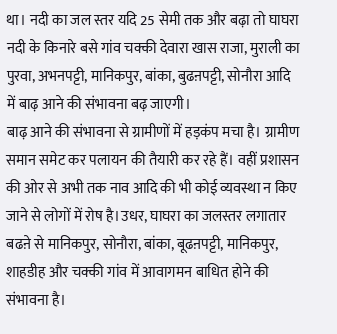था। नदी का जल स्तर यदि 25 सेमी तक और बढ़ा तो घाघरा नदी के किनारे बसे गांव चक्की देवारा खास राजा, मुराली का पुरवा, अभनपट्टी, मानिकपुर, बांका, बुढऩपट्टी, सोनौरा आदि में बाढ़ आने की संभावना बढ़ जाएगी।
बाढ़ आने की संभावना से ग्रामीणों में हड़कंप मचा है। ग्रामीण समान समेट कर पलायन की तैयारी कर रहे हैं। वहीं प्रशासन की ओर से अभी तक नाव आदि की भी कोई व्यवस्था न किए जाने से लोगों में रोष है।उधर, घाघरा का जलस्तर लगातार बढऩे से मानिकपुर, सोनौरा, बांका, बूढऩपट्टी, मानिकपुर, शाहडीह और चक्की गांव में आवागमन बाधित होने की संभावना है।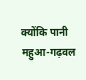क्योंकि पानी महुआ-गढ़वल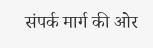संपर्क मार्ग की ओर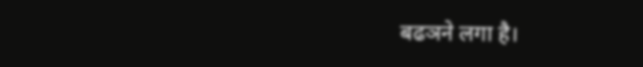बढञने लगा है।